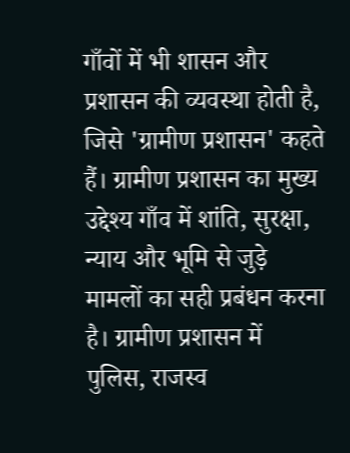गाँवों में भी शासन और प्रशासन की व्यवस्था होती है, जिसे 'ग्रामीण प्रशासन' कहते हैं। ग्रामीण प्रशासन का मुख्य उद्देश्य गाँव में शांति, सुरक्षा, न्याय और भूमि से जुड़े मामलों का सही प्रबंधन करना है। ग्रामीण प्रशासन में पुलिस, राजस्व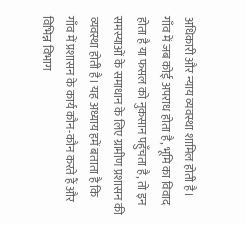अधिकारी और न्याय व्यवस्था शामिल होती है।
गाँव में जब कोई अपराध होता है, भूमि का विवाद होता है या फसल को नुकसान पहुँचता है, तो इन समस्याओं के समाधान के लिए ग्रामीण प्रशासन की व्यवस्था होती है। यह अध्याय हमें बताता है कि गाँव में प्रशासन के कार्य कौन-कौन करते हैं और विभिन्न विभाग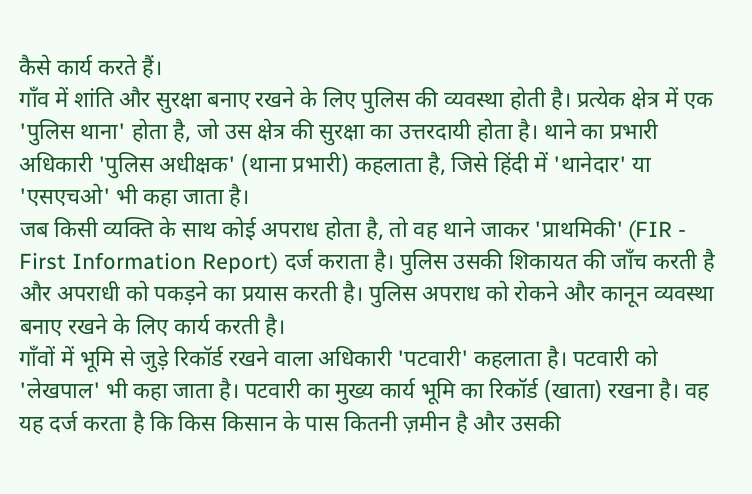कैसे कार्य करते हैं।
गाँव में शांति और सुरक्षा बनाए रखने के लिए पुलिस की व्यवस्था होती है। प्रत्येक क्षेत्र में एक 'पुलिस थाना' होता है, जो उस क्षेत्र की सुरक्षा का उत्तरदायी होता है। थाने का प्रभारी अधिकारी 'पुलिस अधीक्षक' (थाना प्रभारी) कहलाता है, जिसे हिंदी में 'थानेदार' या 'एसएचओ' भी कहा जाता है।
जब किसी व्यक्ति के साथ कोई अपराध होता है, तो वह थाने जाकर 'प्राथमिकी' (FIR - First Information Report) दर्ज कराता है। पुलिस उसकी शिकायत की जाँच करती है और अपराधी को पकड़ने का प्रयास करती है। पुलिस अपराध को रोकने और कानून व्यवस्था बनाए रखने के लिए कार्य करती है।
गाँवों में भूमि से जुड़े रिकॉर्ड रखने वाला अधिकारी 'पटवारी' कहलाता है। पटवारी को 'लेखपाल' भी कहा जाता है। पटवारी का मुख्य कार्य भूमि का रिकॉर्ड (खाता) रखना है। वह यह दर्ज करता है कि किस किसान के पास कितनी ज़मीन है और उसकी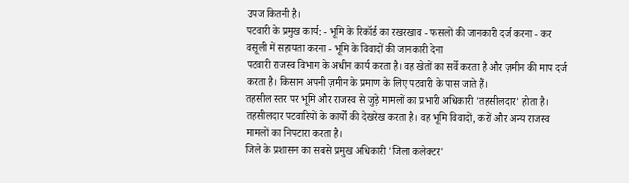उपज कितनी है।
पटवारी के प्रमुख कार्य: - भूमि के रिकॉर्ड का रखरखाव - फसलों की जानकारी दर्ज करना - कर वसूली में सहायता करना - भूमि के विवादों की जानकारी देना
पटवारी राजस्व विभाग के अधीन कार्य करता है। वह खेतों का सर्वे करता है और ज़मीन की माप दर्ज करता है। किसान अपनी ज़मीन के प्रमाण के लिए पटवारी के पास जाते हैं।
तहसील स्तर पर भूमि और राजस्व से जुड़े मामलों का प्रभारी अधिकारी 'तहसीलदार' होता है। तहसीलदार पटवारियों के कार्यों की देखरेख करता है। वह भूमि विवादों, करों और अन्य राजस्व मामलों का निपटारा करता है।
जिले के प्रशासन का सबसे प्रमुख अधिकारी 'जिला कलेक्टर'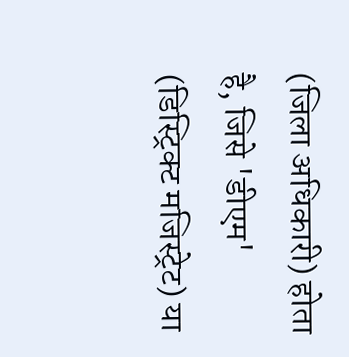(जिला अधिकारी) होता है, जिसे 'डीएम' (डिस्ट्रिक्ट मजिस्ट्रेट) या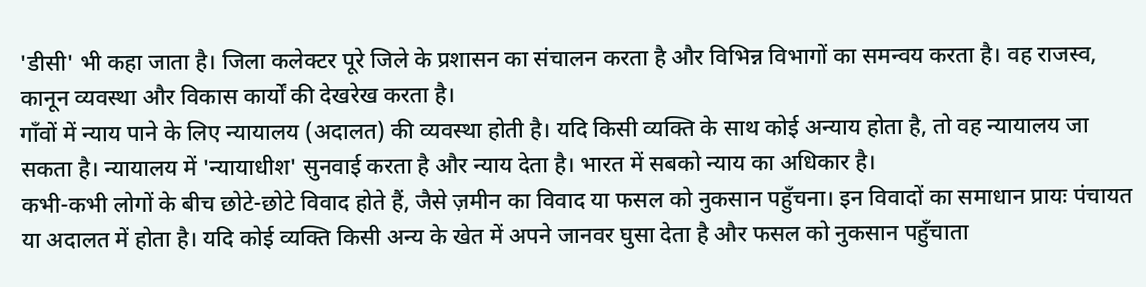'डीसी' भी कहा जाता है। जिला कलेक्टर पूरे जिले के प्रशासन का संचालन करता है और विभिन्न विभागों का समन्वय करता है। वह राजस्व, कानून व्यवस्था और विकास कार्यों की देखरेख करता है।
गाँवों में न्याय पाने के लिए न्यायालय (अदालत) की व्यवस्था होती है। यदि किसी व्यक्ति के साथ कोई अन्याय होता है, तो वह न्यायालय जा सकता है। न्यायालय में 'न्यायाधीश' सुनवाई करता है और न्याय देता है। भारत में सबको न्याय का अधिकार है।
कभी-कभी लोगों के बीच छोटे-छोटे विवाद होते हैं, जैसे ज़मीन का विवाद या फसल को नुकसान पहुँचना। इन विवादों का समाधान प्रायः पंचायत या अदालत में होता है। यदि कोई व्यक्ति किसी अन्य के खेत में अपने जानवर घुसा देता है और फसल को नुकसान पहुँचाता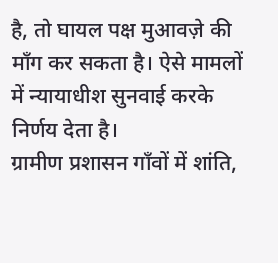है, तो घायल पक्ष मुआवज़े की माँग कर सकता है। ऐसे मामलों में न्यायाधीश सुनवाई करके निर्णय देता है।
ग्रामीण प्रशासन गाँवों में शांति,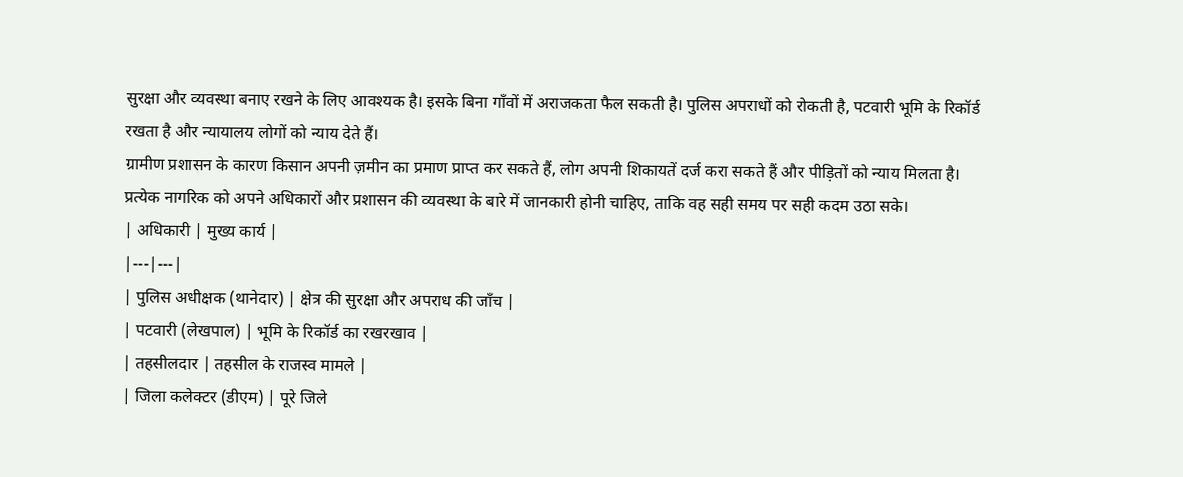सुरक्षा और व्यवस्था बनाए रखने के लिए आवश्यक है। इसके बिना गाँवों में अराजकता फैल सकती है। पुलिस अपराधों को रोकती है, पटवारी भूमि के रिकॉर्ड रखता है और न्यायालय लोगों को न्याय देते हैं।
ग्रामीण प्रशासन के कारण किसान अपनी ज़मीन का प्रमाण प्राप्त कर सकते हैं, लोग अपनी शिकायतें दर्ज करा सकते हैं और पीड़ितों को न्याय मिलता है। प्रत्येक नागरिक को अपने अधिकारों और प्रशासन की व्यवस्था के बारे में जानकारी होनी चाहिए, ताकि वह सही समय पर सही कदम उठा सके।
| अधिकारी | मुख्य कार्य |
|---|---|
| पुलिस अधीक्षक (थानेदार) | क्षेत्र की सुरक्षा और अपराध की जाँच |
| पटवारी (लेखपाल) | भूमि के रिकॉर्ड का रखरखाव |
| तहसीलदार | तहसील के राजस्व मामले |
| जिला कलेक्टर (डीएम) | पूरे जिले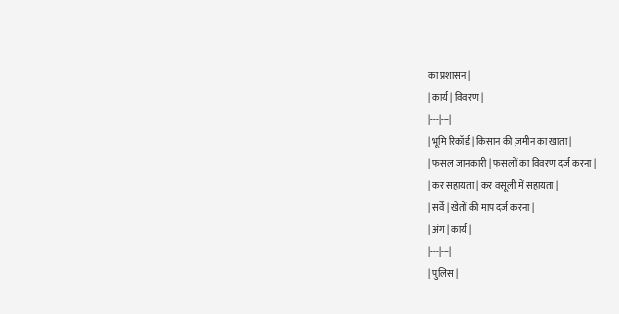का प्रशासन |
| कार्य | विवरण |
|---|---|
| भूमि रिकॉर्ड | किसान की ज़मीन का खाता |
| फसल जानकारी | फसलों का विवरण दर्ज करना |
| कर सहायता | कर वसूली में सहायता |
| सर्वे | खेतों की माप दर्ज करना |
| अंग | कार्य |
|---|---|
| पुलिस |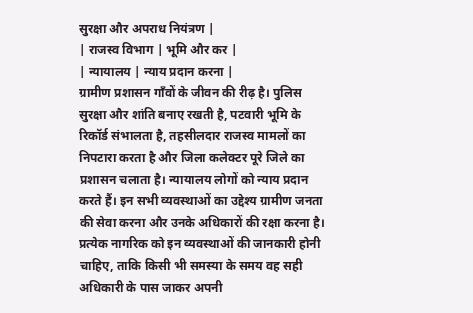सुरक्षा और अपराध नियंत्रण |
| राजस्व विभाग | भूमि और कर |
| न्यायालय | न्याय प्रदान करना |
ग्रामीण प्रशासन गाँवों के जीवन की रीढ़ है। पुलिस सुरक्षा और शांति बनाए रखती है, पटवारी भूमि के रिकॉर्ड संभालता है, तहसीलदार राजस्व मामलों का निपटारा करता है और जिला कलेक्टर पूरे जिले का प्रशासन चलाता है। न्यायालय लोगों को न्याय प्रदान करते हैं। इन सभी व्यवस्थाओं का उद्देश्य ग्रामीण जनता की सेवा करना और उनके अधिकारों की रक्षा करना है। प्रत्येक नागरिक को इन व्यवस्थाओं की जानकारी होनी चाहिए, ताकि किसी भी समस्या के समय वह सही अधिकारी के पास जाकर अपनी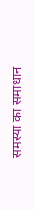समस्या का समाधान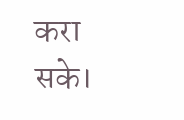करा सके।